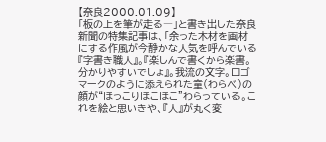【奈良2000.01.09】
「板の上を筆が走る―」と書き出した奈良新聞の特集記事は、「余った木材を画材にする作風が今静かな人気を呼んでいる『字書き職人』。『楽しんで書くから楽書。分かりやすいでしょ』。我流の文字。ロゴマークのように添えられた童(わらべ)の顔が“ほっこりほこほこ”わらっている。これを絵と思いきや、『人』が丸く変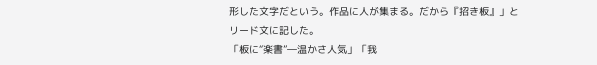形した文字だという。作品に人が集まる。だから『招き板』」とリード文に記した。
「板に“楽書”―温かさ人気」「我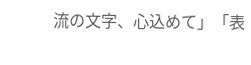流の文字、心込めて」「表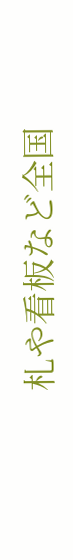札や看板など全国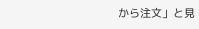から注文」と見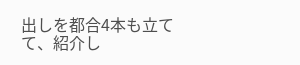出しを都合4本も立てて、紹介し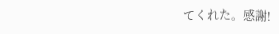てくれた。感謝!